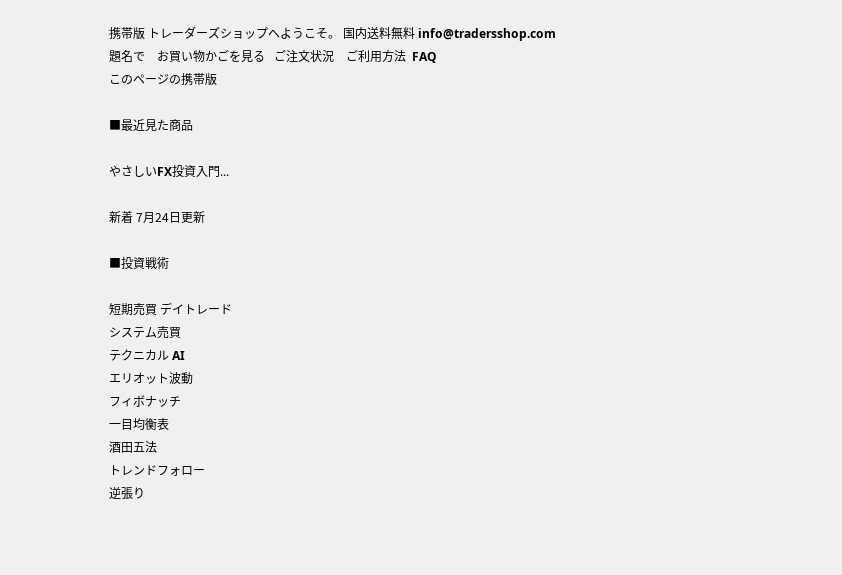携帯版 トレーダーズショップへようこそ。 国内送料無料 info@tradersshop.com
題名で    お買い物かごを見る   ご注文状況    ご利用方法  FAQ
このページの携帯版

■最近見た商品

やさしいFX投資入門...

新着 7月24日更新

■投資戦術

短期売買 デイトレード
システム売買
テクニカル AI
エリオット波動
フィボナッチ
一目均衡表
酒田五法
トレンドフォロー
逆張り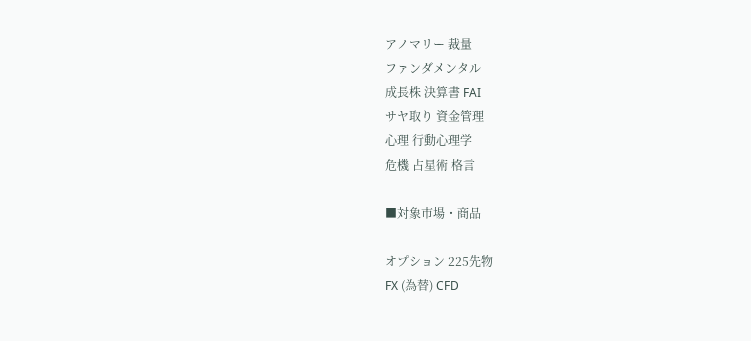アノマリー 裁量
ファンダメンタル
成長株 決算書 FAI
サヤ取り 資金管理
心理 行動心理学
危機 占星術 格言

■対象市場・商品

オプション 225先物
FX (為替) CFD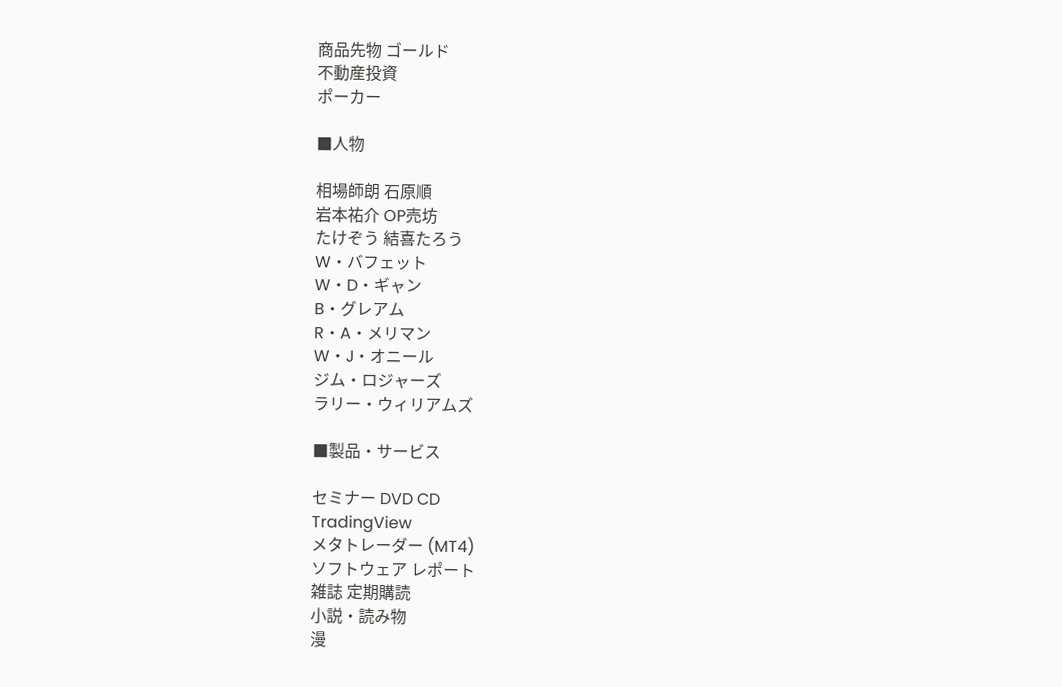商品先物 ゴールド
不動産投資
ポーカー

■人物

相場師朗 石原順
岩本祐介 OP売坊
たけぞう 結喜たろう
W・バフェット
W・D・ギャン
B・グレアム
R・A・メリマン
W・J・オニール
ジム・ロジャーズ
ラリー・ウィリアムズ

■製品・サービス

セミナー DVD CD
TradingView
メタトレーダー (MT4)
ソフトウェア レポート
雑誌 定期購読
小説・読み物
漫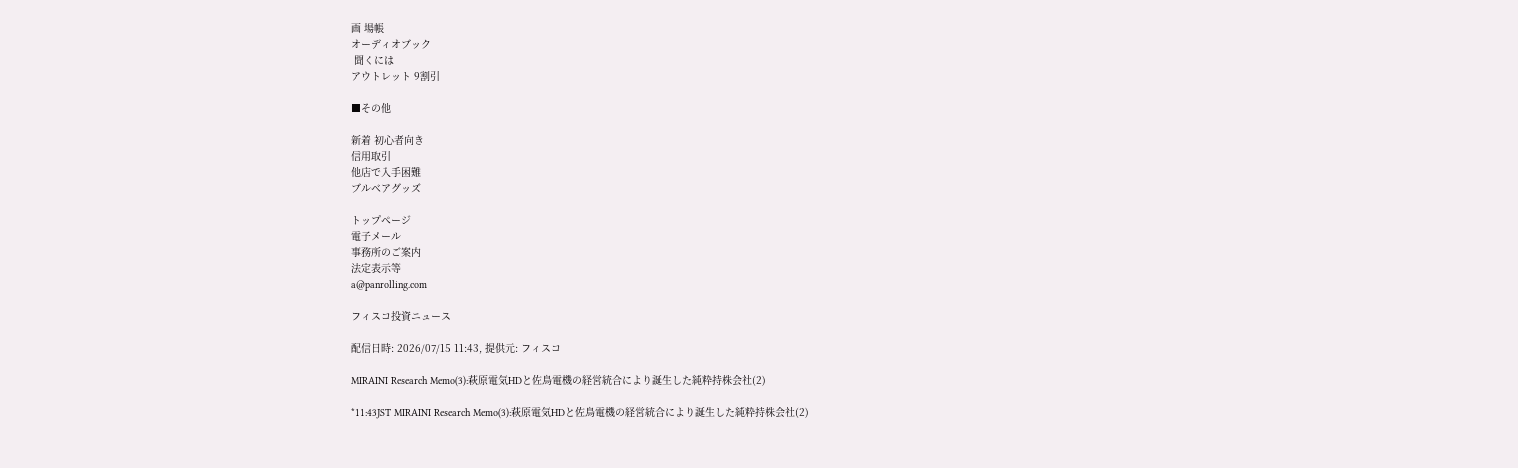画 場帳
オーディオブック
 聞くには
アウトレット 9割引

■その他

新着 初心者向き
信用取引
他店で入手困難
ブルベアグッズ

トップページ
電子メール
事務所のご案内
法定表示等
a@panrolling.com

フィスコ投資ニュース

配信日時: 2026/07/15 11:43, 提供元: フィスコ

MIRAINI Research Memo(3):萩原電気HDと佐鳥電機の経営統合により誕生した純粋持株会社(2)

*11:43JST MIRAINI Research Memo(3):萩原電気HDと佐鳥電機の経営統合により誕生した純粋持株会社(2)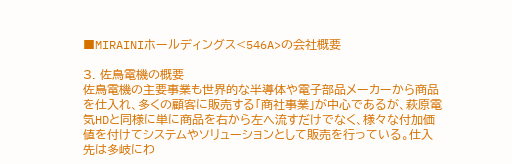■MIRAINIホールディングス<546A>の会社概要

3. 佐鳥電機の概要
佐鳥電機の主要事業も世界的な半導体や電子部品メーカーから商品を仕入れ、多くの顧客に販売する「商社事業」が中心であるが、萩原電気HDと同様に単に商品を右から左へ流すだけでなく、様々な付加価値を付けてシステムやソリューションとして販売を行っている。仕入先は多岐にわ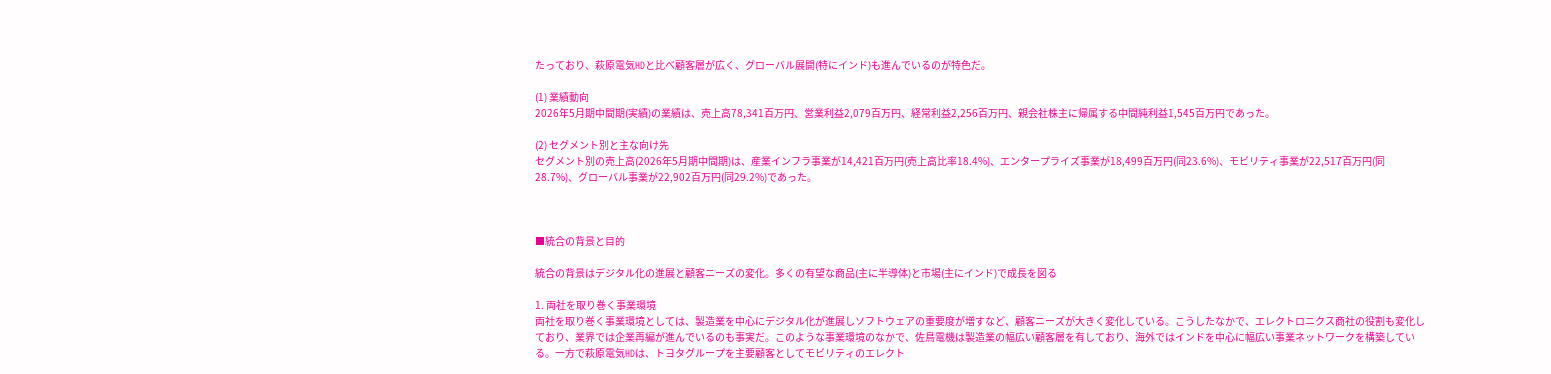たっており、萩原電気HDと比べ顧客層が広く、グローバル展開(特にインド)も進んでいるのが特色だ。

(1) 業績動向
2026年5月期中間期(実績)の業績は、売上高78,341百万円、営業利益2,079百万円、経常利益2,256百万円、親会社株主に帰属する中間純利益1,545百万円であった。

(2) セグメント別と主な向け先
セグメント別の売上高(2026年5月期中間期)は、産業インフラ事業が14,421百万円(売上高比率18.4%)、エンタープライズ事業が18,499百万円(同23.6%)、モビリティ事業が22,517百万円(同28.7%)、グローバル事業が22,902百万円(同29.2%)であった。



■統合の背景と目的

統合の背景はデジタル化の進展と顧客ニーズの変化。多くの有望な商品(主に半導体)と市場(主にインド)で成長を図る

1. 両社を取り巻く事業環境
両社を取り巻く事業環境としては、製造業を中心にデジタル化が進展しソフトウェアの重要度が増すなど、顧客ニーズが大きく変化している。こうしたなかで、エレクトロニクス商社の役割も変化しており、業界では企業再編が進んでいるのも事実だ。このような事業環境のなかで、佐鳥電機は製造業の幅広い顧客層を有しており、海外ではインドを中心に幅広い事業ネットワークを構築している。一方で萩原電気HDは、トヨタグループを主要顧客としてモビリティのエレクト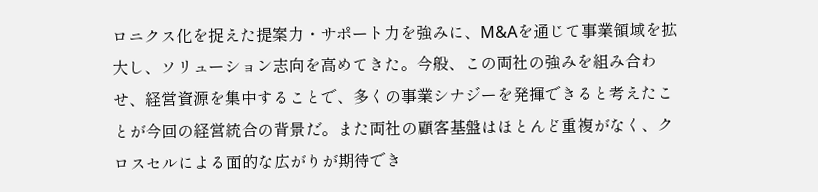ロニクス化を捉えた提案力・サポート力を強みに、M&Aを通じて事業領域を拡大し、ソリューション志向を高めてきた。今般、この両社の強みを組み合わせ、経営資源を集中することで、多くの事業シナジーを発揮できると考えたことが今回の経営統合の背景だ。また両社の顧客基盤はほとんど重複がなく、クロスセルによる面的な広がりが期待でき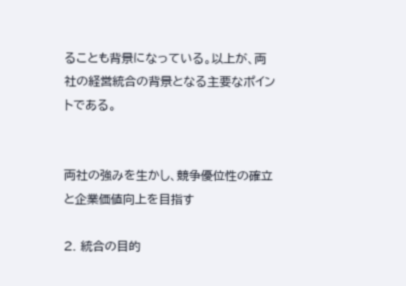ることも背景になっている。以上が、両社の経営統合の背景となる主要なポイントである。


両社の強みを生かし、競争優位性の確立と企業価値向上を目指す

2. 統合の目的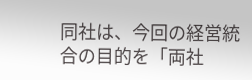同社は、今回の経営統合の目的を「両社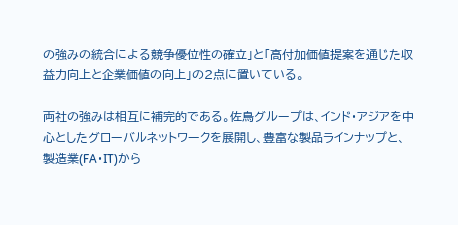の強みの統合による競争優位性の確立」と「高付加価値提案を通じた収益力向上と企業価値の向上」の2点に置いている。

両社の強みは相互に補完的である。佐鳥グループは、インド・アジアを中心としたグローバルネットワークを展開し、豊富な製品ラインナップと、製造業(FA・IT)から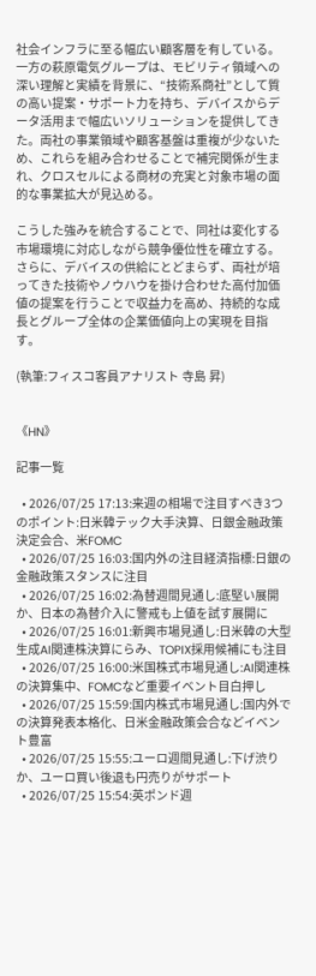社会インフラに至る幅広い顧客層を有している。一方の萩原電気グループは、モビリティ領域への深い理解と実績を背景に、“技術系商社”として質の高い提案・サポート力を持ち、デバイスからデータ活用まで幅広いソリューションを提供してきた。両社の事業領域や顧客基盤は重複が少ないため、これらを組み合わせることで補完関係が生まれ、クロスセルによる商材の充実と対象市場の面的な事業拡大が見込める。

こうした強みを統合することで、同社は変化する市場環境に対応しながら競争優位性を確立する。さらに、デバイスの供給にとどまらず、両社が培ってきた技術やノウハウを掛け合わせた高付加価値の提案を行うことで収益力を高め、持続的な成長とグループ全体の企業価値向上の実現を目指す。

(執筆:フィスコ客員アナリスト 寺島 昇)


《HN》

記事一覧

  • 2026/07/25 17:13:来週の相場で注目すべき3つのポイント:日米韓テック大手決算、日銀金融政策決定会合、米FOMC
  • 2026/07/25 16:03:国内外の注目経済指標:日銀の金融政策スタンスに注目
  • 2026/07/25 16:02:為替週間見通し:底堅い展開か、日本の為替介入に警戒も上値を試す展開に
  • 2026/07/25 16:01:新興市場見通し:日米韓の大型生成AI関連株決算にらみ、TOPIX採用候補にも注目
  • 2026/07/25 16:00:米国株式市場見通し:AI関連株の決算集中、FOMCなど重要イベント目白押し
  • 2026/07/25 15:59:国内株式市場見通し:国内外での決算発表本格化、日米金融政策会合などイベント豊富
  • 2026/07/25 15:55:ユーロ週間見通し:下げ渋りか、ユーロ買い後退も円売りがサポート
  • 2026/07/25 15:54:英ポンド週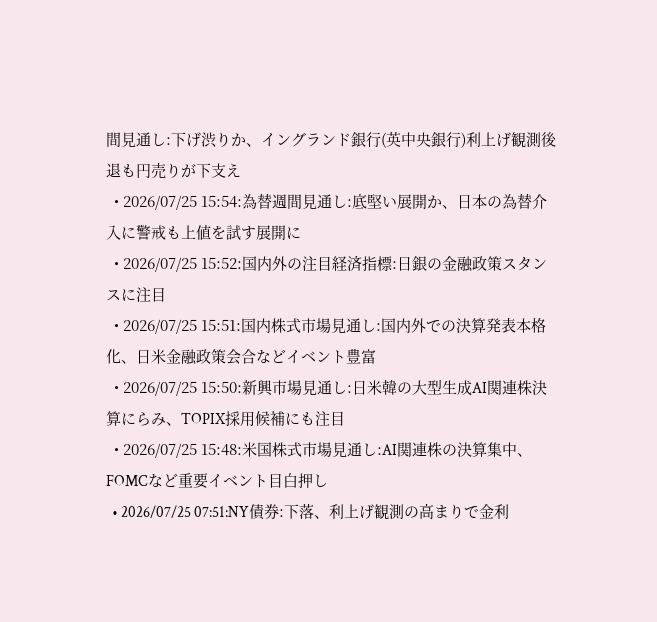間見通し:下げ渋りか、イングランド銀行(英中央銀行)利上げ観測後退も円売りが下支え
  • 2026/07/25 15:54:為替週間見通し:底堅い展開か、日本の為替介入に警戒も上値を試す展開に
  • 2026/07/25 15:52:国内外の注目経済指標:日銀の金融政策スタンスに注目
  • 2026/07/25 15:51:国内株式市場見通し:国内外での決算発表本格化、日米金融政策会合などイベント豊富
  • 2026/07/25 15:50:新興市場見通し:日米韓の大型生成AI関連株決算にらみ、TOPIX採用候補にも注目
  • 2026/07/25 15:48:米国株式市場見通し:AI関連株の決算集中、FOMCなど重要イベント目白押し
  • 2026/07/25 07:51:NY債券:下落、利上げ観測の高まりで金利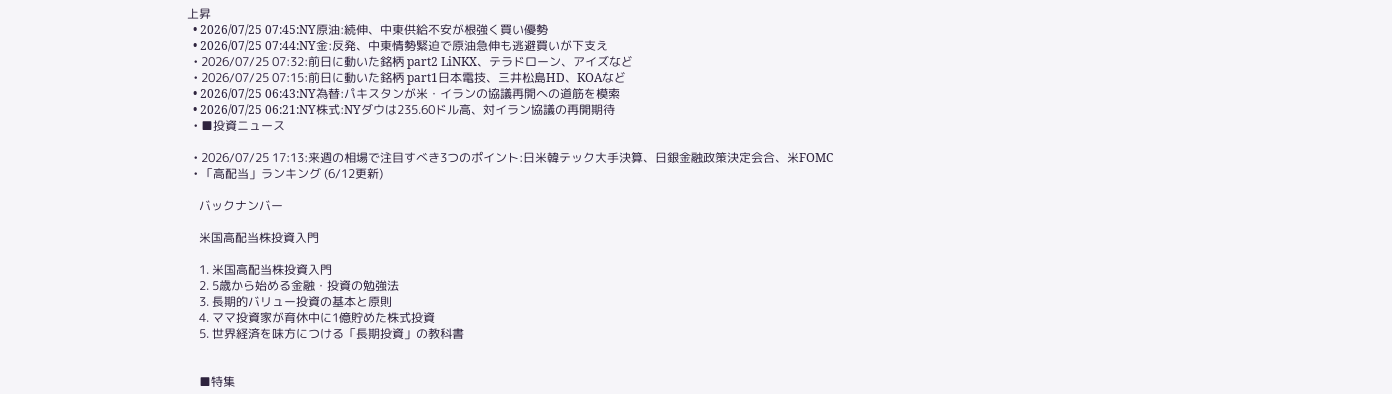上昇
  • 2026/07/25 07:45:NY原油:続伸、中東供給不安が根強く買い優勢
  • 2026/07/25 07:44:NY金:反発、中東情勢緊迫で原油急伸も逃避買いが下支え
  • 2026/07/25 07:32:前日に動いた銘柄 part2 LiNKX、テラドローン、アイズなど
  • 2026/07/25 07:15:前日に動いた銘柄 part1日本電技、三井松島HD、KOAなど
  • 2026/07/25 06:43:NY為替:パキスタンが米・イランの協議再開への道筋を模索
  • 2026/07/25 06:21:NY株式:NYダウは235.60ドル高、対イラン協議の再開期待
  • ■投資ニュース

  • 2026/07/25 17:13:来週の相場で注目すべき3つのポイント:日米韓テック大手決算、日銀金融政策決定会合、米FOMC
  • 「高配当」ランキング (6/12更新)

    バックナンバー

    米国高配当株投資入門

    1. 米国高配当株投資入門
    2. 5歳から始める金融・投資の勉強法
    3. 長期的バリュー投資の基本と原則
    4. ママ投資家が育休中に1億貯めた株式投資
    5. 世界経済を味方につける「長期投資」の教科書


    ■特集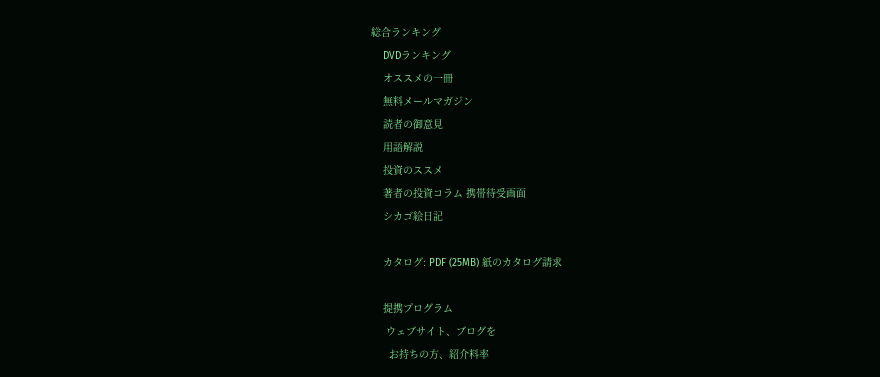総合ランキング
    DVDランキング
    オススメの一冊
    無料メールマガジン
    読者の御意見
    用語解説
    投資のススメ
    著者の投資コラム 携帯待受画面
    シカゴ絵日記

    カタログ: PDF (25MB) 紙のカタログ請求

    提携プログラム
     ウェブサイト、ブログを
      お持ちの方、紹介料率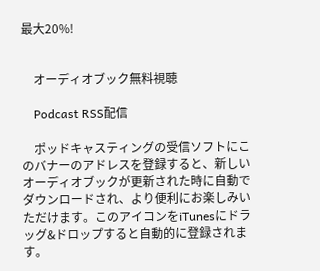最大20%!


    オーディオブック無料視聴

    Podcast RSS配信

    ポッドキャスティングの受信ソフトにこのバナーのアドレスを登録すると、新しいオーディオブックが更新された時に自動でダウンロードされ、より便利にお楽しみいただけます。このアイコンをiTunesにドラッグ&ドロップすると自動的に登録されます。